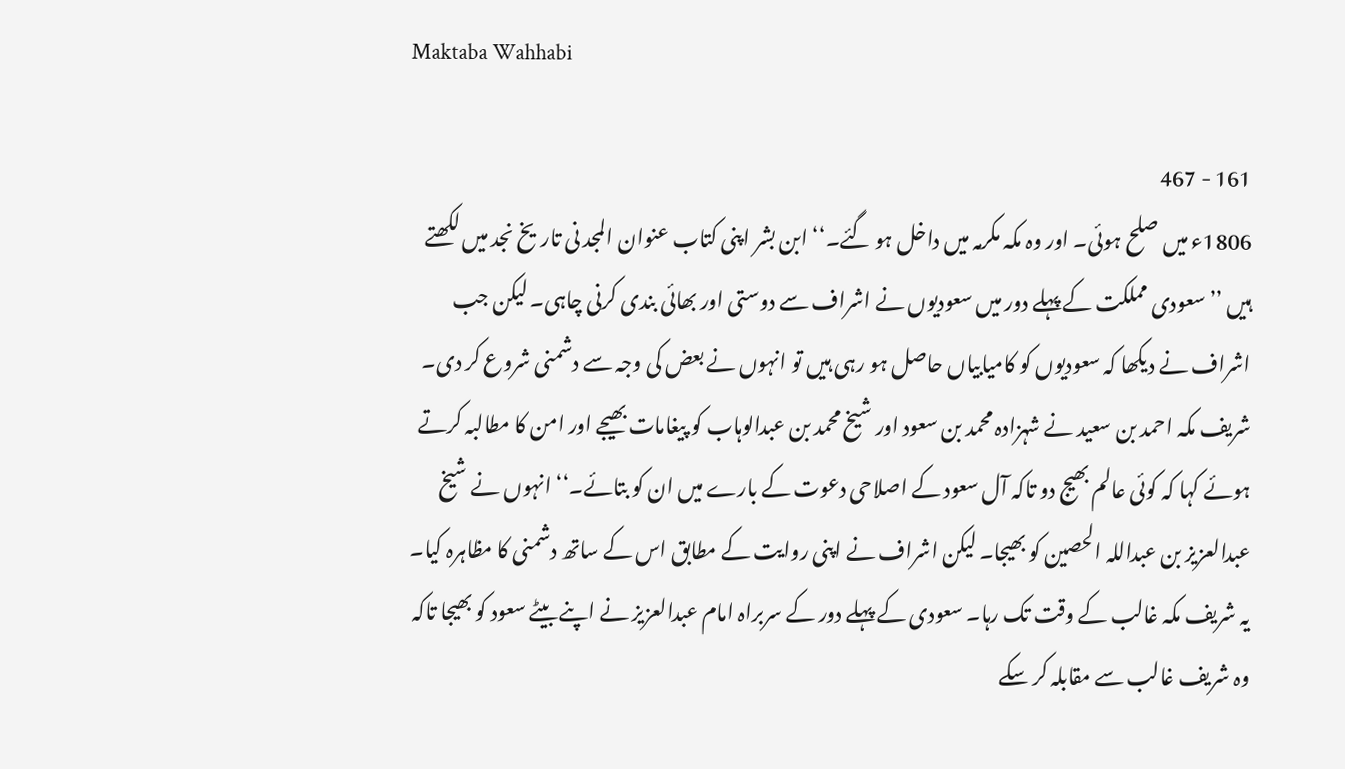Maktaba Wahhabi

161 - 467
1806ء میں صلح ہوئی۔ اور وہ مکہ مکرمہ میں داخل ہو گئے۔‘‘ ابن بشر اپنی کتاب عنوان المجد نی تاریخ نجد میں لکھتے ہیں ’’سعودی مملکت کے پہلے دور میں سعودیوں نے اشراف سے دوستی اور بھائی بندی کرنی چاہی۔ لیکن جب اشراف نے دیکھا کہ سعودیوں کو کامیابیاں حاصل ہو رہی ہیں تو انہوں نے بعض کی وجہ سے دشمنی شروع کر دی۔ شریف مکہ احمد بن سعید نے شہزادہ محمد بن سعود اور شیخ محمد بن عبدالوہاب کو پیغامات بھیجے اور امن کا مطالبہ کرتے ہوئے کہا کہ کوئی عالم بھیج دو تاکہ آل سعود کے اصلاحی دعوت کے بارے میں ان کو بتائے۔‘‘ انہوں نے شیخ عبدالعزیز بن عبداللہ الحصین کو بھیجا۔ لیکن اشراف نے اپنی روایت کے مطابق اس کے ساتھ دشمنی کا مظاہرہ کیا۔ یہ شریف مکہ غالب کے وقت تک رہا۔ سعودی کے پہلے دور کے سربراہ امام عبدالعزیز نے اپنے بیٹے سعود کو بھیجا تاکہ وہ شریف غالب سے مقابلہ کر سکے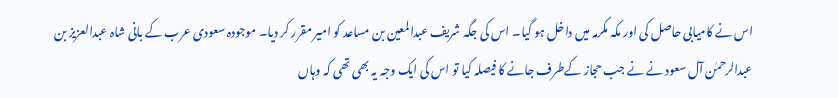اس نے کامیابی حاصل کی اور مکہ مکرمہ میں داخل ہو گیا۔ اس کی جگہ شریف عبدالمعین بن مساعد کو امیر مقرر کر دیا۔ موجودہ سعودی عرب کے بانی شاہ عبدالعزیز بن عبدالرحمٰن آل سعود نے نے جب حجاز کےطرف جانے کا فیصلہ کیا تو اس کی ایک وجہ یہ بھی تھی کہ وہاں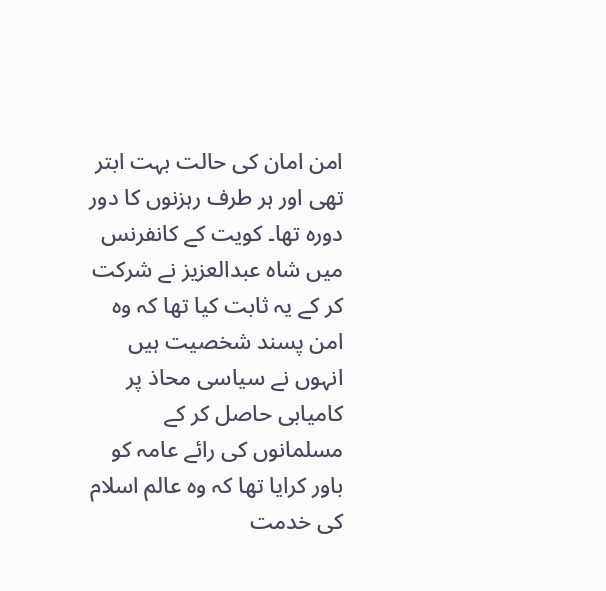امن امان کی حالت بہت ابتر تھی اور ہر طرف رہزنوں کا دور دورہ تھا۔ کویت کے کانفرنس میں شاہ عبدالعزیز نے شرکت کر کے یہ ثابت کیا تھا کہ وہ امن پسند شخصیت ہیں انہوں نے سیاسی محاذ پر کامیابی حاصل کر کے مسلمانوں کی رائے عامہ کو باور کرایا تھا کہ وہ عالم اسلام کی خدمت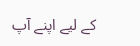کے لیے اپنے آپ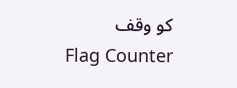کو وقف
Flag Counter